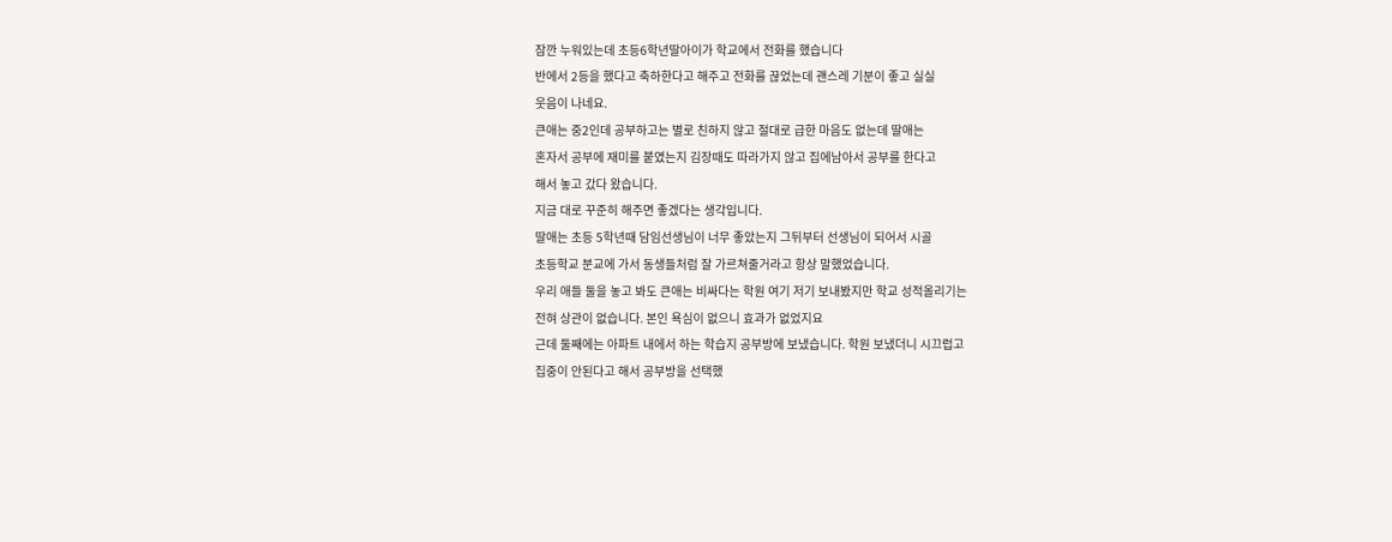잠깐 누워있는데 초등6학년딸아이가 학교에서 전화를 했습니다
반에서 2등을 했다고 축하한다고 해주고 전화를 끊었는데 괜스레 기분이 좋고 실실
웃음이 나네요.
큰애는 중2인데 공부하고는 별로 친하지 않고 절대로 급한 마음도 없는데 딸애는
혼자서 공부에 재미를 붙였는지 김장때도 따라가지 않고 집에남아서 공부를 한다고
해서 놓고 갔다 왔습니다.
지금 대로 꾸준히 해주면 좋겠다는 생각입니다.
딸애는 초등 5학년때 담임선생님이 너무 좋았는지 그뒤부터 선생님이 되어서 시골
초등학교 분교에 가서 동생들처럼 잘 가르쳐줄거라고 항상 말했었습니다.
우리 애들 둘을 놓고 봐도 큰애는 비싸다는 학원 여기 저기 보내봤지만 학교 성적올리기는
전혀 상관이 없습니다. 본인 욕심이 없으니 효과가 없었지요
근데 둘째에는 아파트 내에서 하는 학습지 공부방에 보냈습니다. 학원 보냈더니 시끄럽고
집중이 안된다고 해서 공부방을 선택했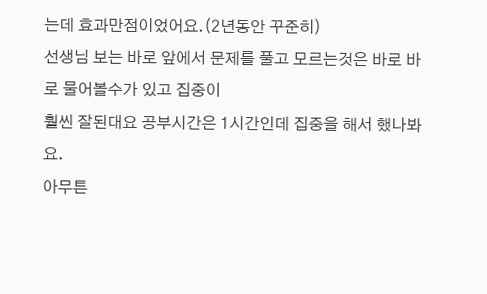는데 효과만점이었어요.(2년동안 꾸준히)
선생님 보는 바로 앞에서 문제를 풀고 모르는것은 바로 바로 물어볼수가 있고 집중이
훨씬 잘된대요 공부시간은 1시간인데 집중을 해서 했나봐요.
아무튼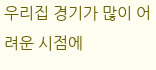우리집 경기가 많이 어려운 시점에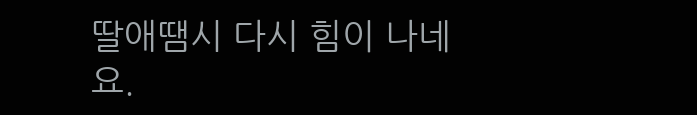딸애땜시 다시 힘이 나네요.